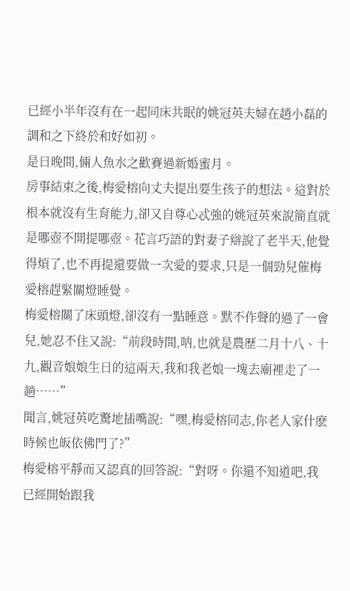已經小半年沒有在一起同床共眠的姚冠英夫婦在趙小磊的調和之下終於和好如初。
是日晚間,倆人魚水之歡賽過新婚蜜月。
房事結束之後,梅愛榕向丈夫提出要生孩子的想法。這對於根本就沒有生育能力,卻又自尊心忒強的姚冠英來說簡直就是哪壺不開提哪壺。花言巧語的對妻子辯說了老半天,他覺得煩了,也不再提還要做一次愛的要求,只是一個勁兒催梅愛榕趕緊關燈睡覺。
梅愛榕關了床頭燈,卻沒有一點睡意。默不作聲的過了一會兒,她忍不住又說:“前段時間,呐,也就是農歷二月十八、十九,觀音娘娘生日的這兩天,我和我老娘一塊去廟裡走了一趟……”
聞言,姚冠英吃驚地插嘴說:“嘿,梅愛榕同志,你老人家什麽時候也皈依佛門了?”
梅愛榕平靜而又認真的回答說:“對呀。你還不知道吧,我已經開始跟我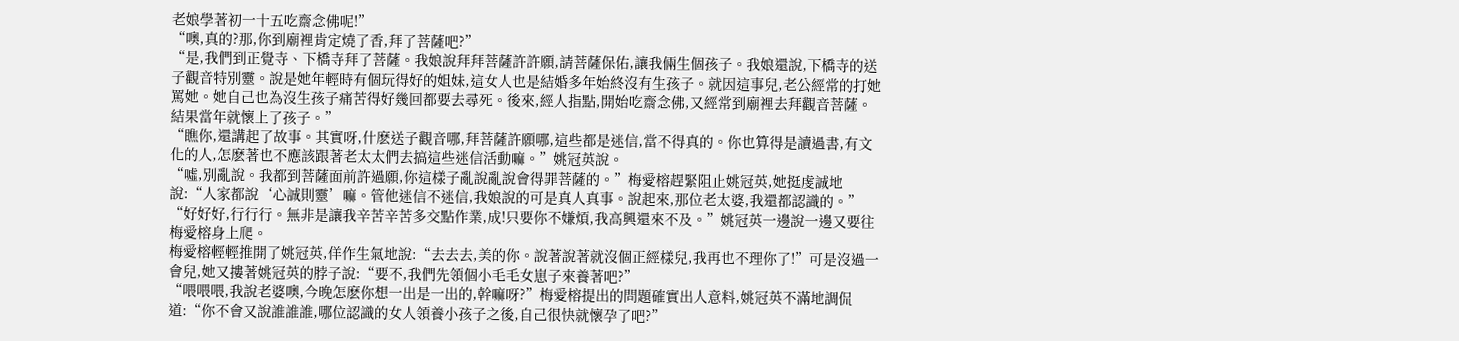老娘學著初一十五吃齋念佛呢!”
“噢,真的?那,你到廟裡肯定燒了香,拜了菩薩吧?”
“是,我們到正覺寺、下橋寺拜了菩薩。我娘說拜拜菩薩許許願,請菩薩保佑,讓我倆生個孩子。我娘還說,下橋寺的送子觀音特別靈。說是她年輕時有個玩得好的姐妹,這女人也是結婚多年始終沒有生孩子。就因這事兒,老公經常的打她罵她。她自己也為沒生孩子痛苦得好幾回都要去尋死。後來,經人指點,開始吃齋念佛,又經常到廟裡去拜觀音菩薩。結果當年就懷上了孩子。”
“瞧你,還講起了故事。其實呀,什麽送子觀音哪,拜菩薩許願哪,這些都是迷信,當不得真的。你也算得是讀過書,有文化的人,怎麽著也不應該跟著老太太們去搞這些迷信活動嘛。”姚冠英說。
“噓,別亂說。我都到菩薩面前許過願,你這樣子亂說亂說會得罪菩薩的。”梅愛榕趕緊阻止姚冠英,她挺虔誠地說:“人家都說‘心誠則靈’嘛。管他迷信不迷信,我娘說的可是真人真事。說起來,那位老太婆,我還都認識的。”
“好好好,行行行。無非是讓我辛苦辛苦多交點作業,成!只要你不嫌煩,我高興還來不及。”姚冠英一邊說一邊又要往梅愛榕身上爬。
梅愛榕輕輕推開了姚冠英,佯作生氣地說:“去去去,美的你。說著說著就沒個正經樣兒,我再也不理你了!”可是沒過一會兒,她又摟著姚冠英的脖子說:“要不,我們先領個小毛毛女崽子來養著吧?”
“喂喂喂,我說老婆噢,今晚怎麽你想一出是一出的,幹嘛呀?”梅愛榕提出的問題確實出人意料,姚冠英不滿地調侃道:“你不會又說誰誰誰,哪位認識的女人領養小孩子之後,自己很快就懷孕了吧?”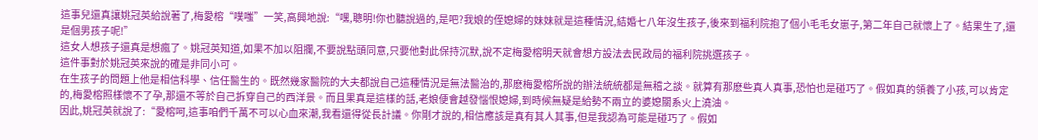這事兒還真讓姚冠英給說著了,梅愛榕“噗嗤”一笑,高興地說:“嘿,聰明!你也聽說過的,是吧?我娘的侄媳婦的妹妹就是這種情況,結婚七八年沒生孩子,後來到福利院抱了個小毛毛女崽子,第二年自己就懷上了。結果生了,還是個男孩子呢!”
這女人想孩子還真是想瘋了。姚冠英知道,如果不加以阻攔,不要說點頭同意,只要他對此保持沉默,說不定梅愛榕明天就會想方設法去民政局的福利院挑選孩子。
這件事對於姚冠英來說的確是非同小可。
在生孩子的問題上他是相信科學、信任醫生的。既然幾家醫院的大夫都說自己這種情況是無法醫治的,那麽梅愛榕所說的辦法統統都是無稽之談。就算有那麽些真人真事,恐怕也是碰巧了。假如真的領養了小孩,可以肯定的,梅愛榕照樣懷不了孕,那還不等於自己拆穿自己的西洋景。而且果真是這樣的話,老娘便會越發惱恨媳婦,到時候無疑是給勢不兩立的婆媳關系火上澆油。
因此,姚冠英就說了:“愛榕呵,這事咱們千萬不可以心血來潮,我看還得從長計議。你剛才說的,相信應該是真有其人其事,但是我認為可能是碰巧了。假如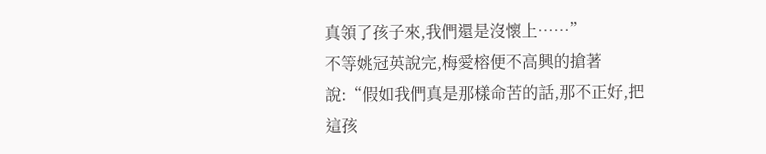真領了孩子來,我們還是沒懷上……”
不等姚冠英說完,梅愛榕便不高興的搶著說:“假如我們真是那樣命苦的話,那不正好,把這孩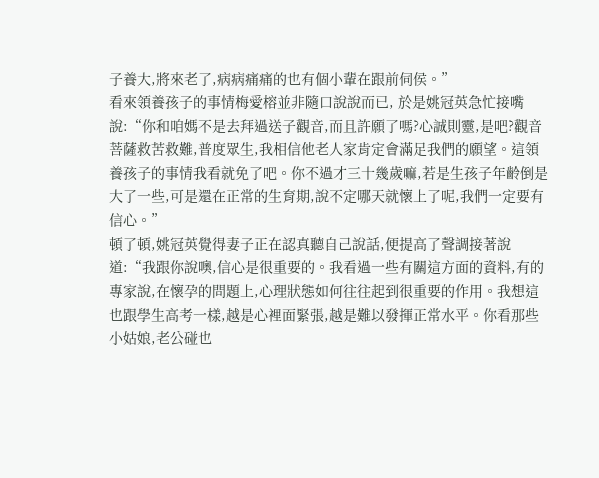子養大,將來老了,病病痛痛的也有個小輩在跟前伺侯。”
看來領養孩子的事情梅愛榕並非隨口說說而已, 於是姚冠英急忙接嘴說:“你和咱媽不是去拜過送子觀音,而且許願了嗎?心誠則靈,是吧?觀音菩薩救苦救難,普度眾生,我相信他老人家肯定會滿足我們的願望。這領養孩子的事情我看就免了吧。你不過才三十幾歲嘛,若是生孩子年齡倒是大了一些,可是還在正常的生育期,說不定哪天就懷上了呢,我們一定要有信心。”
頓了頓,姚冠英覺得妻子正在認真聽自己說話,便提高了聲調接著說道:“我跟你說噢,信心是很重要的。我看過一些有關這方面的資料,有的專家說,在懷孕的問題上,心理狀態如何往往起到很重要的作用。我想這也跟學生高考一樣,越是心裡面緊張,越是難以發揮正常水平。你看那些小姑娘,老公碰也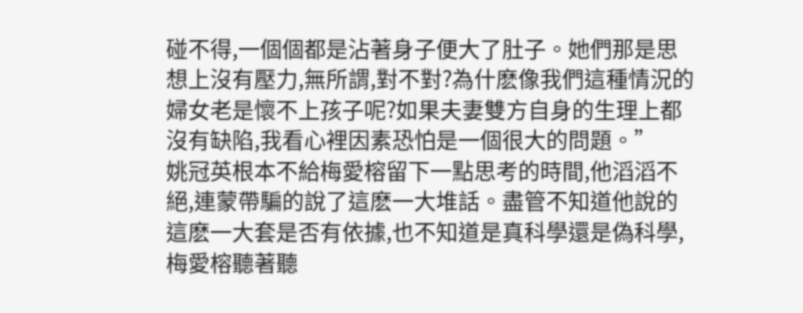碰不得,一個個都是沾著身子便大了肚子。她們那是思想上沒有壓力,無所謂,對不對?為什麽像我們這種情況的婦女老是懷不上孩子呢?如果夫妻雙方自身的生理上都沒有缺陷,我看心裡因素恐怕是一個很大的問題。”
姚冠英根本不給梅愛榕留下一點思考的時間,他滔滔不絕,連蒙帶騙的說了這麽一大堆話。盡管不知道他說的這麽一大套是否有依據,也不知道是真科學還是偽科學,梅愛榕聽著聽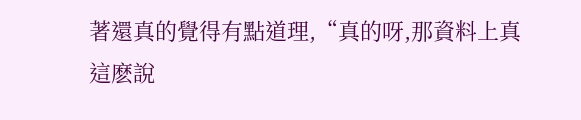著還真的覺得有點道理,“真的呀,那資料上真這麽說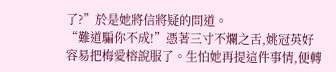了?”於是她將信將疑的問道。
“難道騙你不成!”憑著三寸不爛之舌,姚冠英好容易把梅愛榕說服了。生怕她再提這件事情,便轉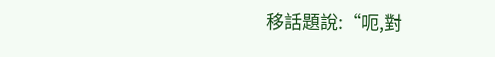移話題說:“呃,對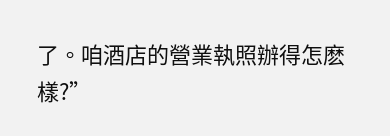了。咱酒店的營業執照辦得怎麽樣?”